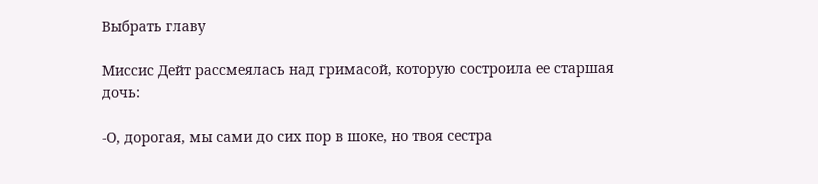Выбрать главу

Миссис Дейт рассмеялась над гримасой, которую состроила ее старшая дочь:

-О, дорогая, мы сами до сих пор в шоке, но твоя сестра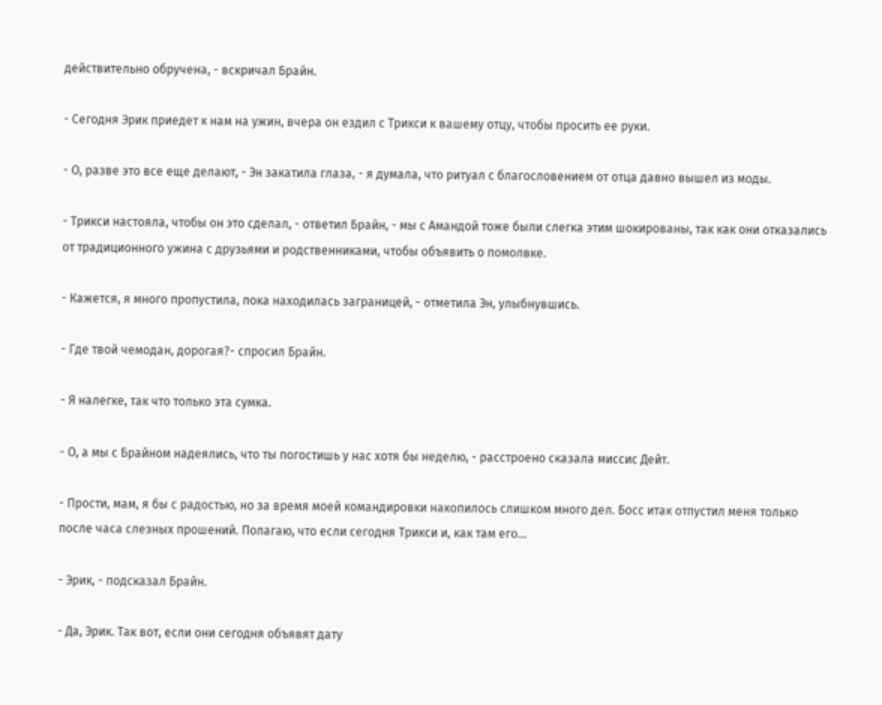действительно обручена, - вскричал Брайн.

- Сегодня Эрик приедет к нам на ужин, вчера он ездил с Трикси к вашему отцу, чтобы просить ее руки.

- О, разве это все еще делают, - Эн закатила глаза, - я думала, что ритуал с благословением от отца давно вышел из моды.

- Трикси настояла, чтобы он это сделал, - ответил Брайн, - мы с Амандой тоже были слегка этим шокированы, так как они отказались от традиционного ужина с друзьями и родственниками, чтобы объявить о помолвке.

- Кажется, я много пропустила, пока находилась заграницей, - отметила Эн, улыбнувшись.

- Где твой чемодан, дорогая?- спросил Брайн.

- Я налегке, так что только эта сумка.

- О, а мы с Брайном надеялись, что ты погостишь у нас хотя бы неделю, - расстроено сказала миссис Дейт.

- Прости, мам, я бы с радостью, но за время моей командировки накопилось слишком много дел. Босс итак отпустил меня только после часа слезных прошений. Полагаю, что если сегодня Трикси и, как там его...

- Эрик, - подсказал Брайн.

- Да, Эрик. Так вот, если они сегодня объявят дату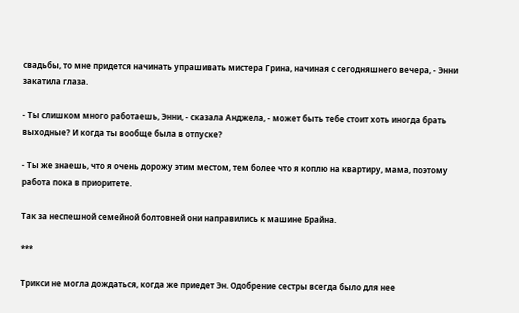свадьбы, то мне придется начинать упрашивать мистера Грина, начиная с сегодняшнего вечера, - Энни закатила глаза.

- Ты слишком много работаешь, Энни, - сказала Анджела, - может быть тебе стоит хоть иногда брать выходные? И когда ты вообще была в отпуске?

- Ты же знаешь, что я очень дорожу этим местом, тем более что я коплю на квартиру, мама, поэтому работа пока в приоритете.

Так за неспешной семейной болтовней они направились к машине Брайна.

***

Трикси не могла дождаться, когда же приедет Эн. Одобрение сестры всегда было для нее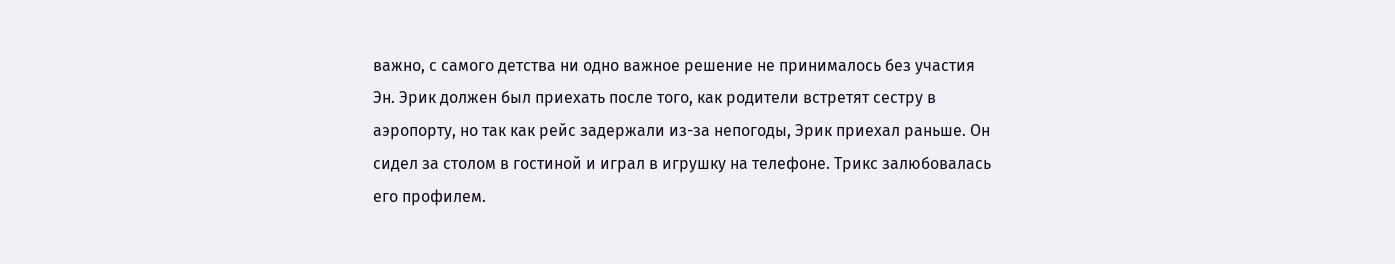важно, с самого детства ни одно важное решение не принималось без участия Эн. Эрик должен был приехать после того, как родители встретят сестру в аэропорту, но так как рейс задержали из-за непогоды, Эрик приехал раньше. Он сидел за столом в гостиной и играл в игрушку на телефоне. Трикс залюбовалась его профилем.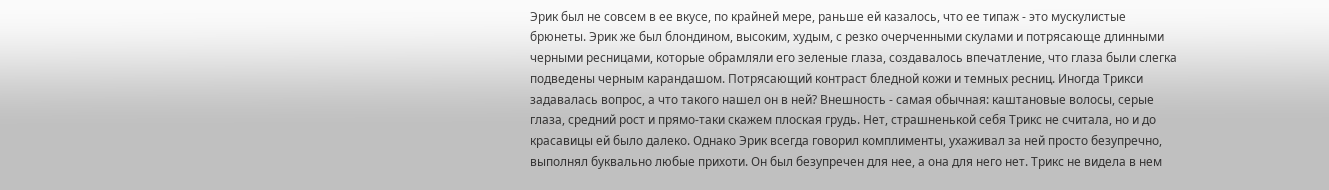Эрик был не совсем в ее вкусе, по крайней мере, раньше ей казалось, что ее типаж - это мускулистые брюнеты. Эрик же был блондином, высоким, худым, с резко очерченными скулами и потрясающе длинными черными ресницами, которые обрамляли его зеленые глаза, создавалось впечатление, что глаза были слегка подведены черным карандашом. Потрясающий контраст бледной кожи и темных ресниц. Иногда Трикси задавалась вопрос, а что такого нашел он в ней? Внешность - самая обычная: каштановые волосы, серые глаза, средний рост и прямо-таки скажем плоская грудь. Нет, страшненькой себя Трикс не считала, но и до красавицы ей было далеко. Однако Эрик всегда говорил комплименты, ухаживал за ней просто безупречно, выполнял буквально любые прихоти. Он был безупречен для нее, а она для него нет. Трикс не видела в нем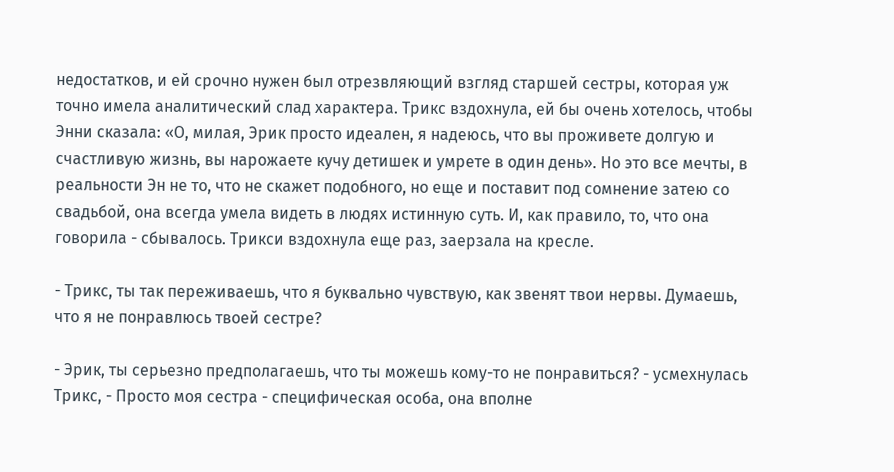недостатков, и ей срочно нужен был отрезвляющий взгляд старшей сестры, которая уж точно имела аналитический слад характера. Трикс вздохнула, ей бы очень хотелось, чтобы Энни сказала: «О, милая, Эрик просто идеален, я надеюсь, что вы проживете долгую и счастливую жизнь, вы нарожаете кучу детишек и умрете в один день». Но это все мечты, в реальности Эн не то, что не скажет подобного, но еще и поставит под сомнение затею со свадьбой, она всегда умела видеть в людях истинную суть. И, как правило, то, что она говорила - сбывалось. Трикси вздохнула еще раз, заерзала на кресле.

- Трикс, ты так переживаешь, что я буквально чувствую, как звенят твои нервы. Думаешь, что я не понравлюсь твоей сестре?

- Эрик, ты серьезно предполагаешь, что ты можешь кому-то не понравиться? - усмехнулась Трикс, - Просто моя сестра - специфическая особа, она вполне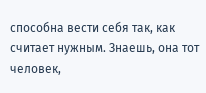способна вести себя так, как считает нужным. Знаешь, она тот человек,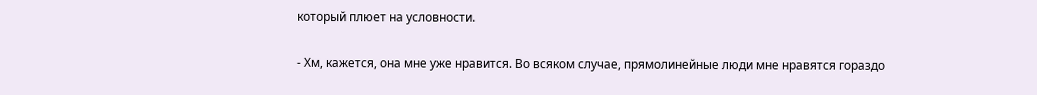который плюет на условности.

- Хм, кажется, она мне уже нравится. Во всяком случае, прямолинейные люди мне нравятся гораздо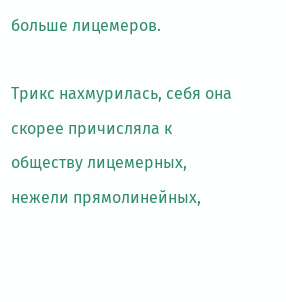больше лицемеров.

Трикс нахмурилась, себя она скорее причисляла к обществу лицемерных, нежели прямолинейных,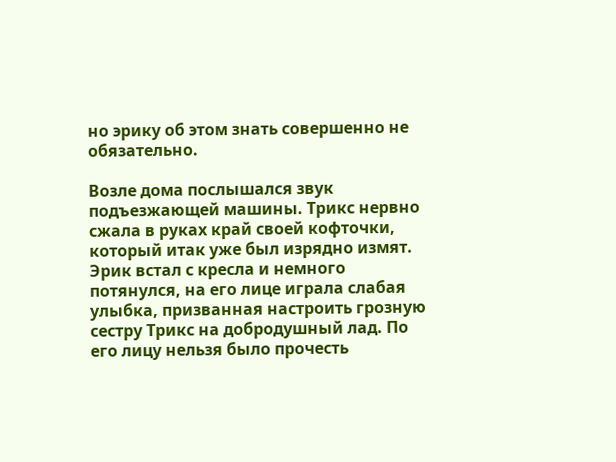но эрику об этом знать совершенно не обязательно.

Возле дома послышался звук подъезжающей машины. Трикс нервно сжала в руках край своей кофточки, который итак уже был изрядно измят. Эрик встал с кресла и немного потянулся, на его лице играла слабая улыбка, призванная настроить грозную сестру Трикс на добродушный лад. По его лицу нельзя было прочесть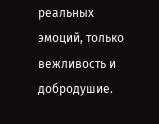реальных эмоций, только вежливость и добродушие.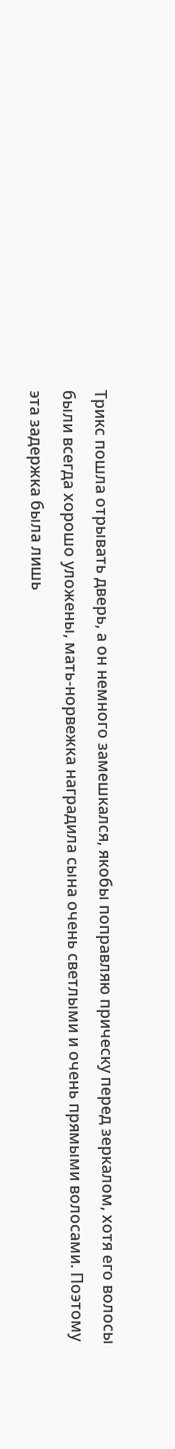Трикс пошла отрывать дверь, а он немного замешкался, якобы поправляю прическу перед зеркалом, хотя его волосы были всегда хорошо уложены, мать-норвежка наградила сына очень светлыми и очень прямыми волосами. Поэтому эта задержка была лишь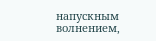напускным волнением,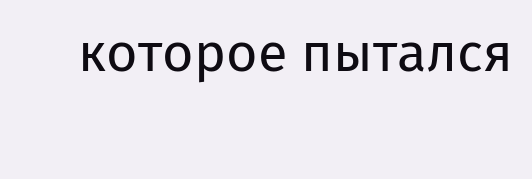которое пытался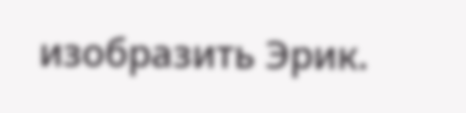изобразить Эрик.